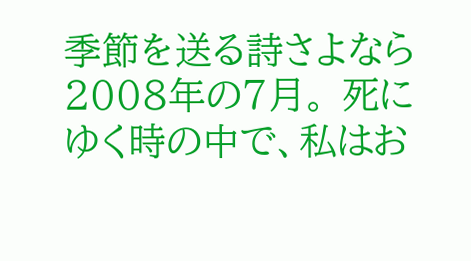季節を送る詩さよなら2008年の7月。 死にゆく時の中で、私はお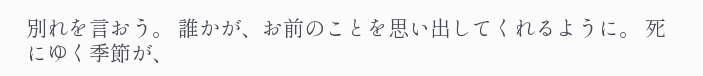別れを言おう。 誰かが、お前のことを思い出してくれるように。 死にゆく季節が、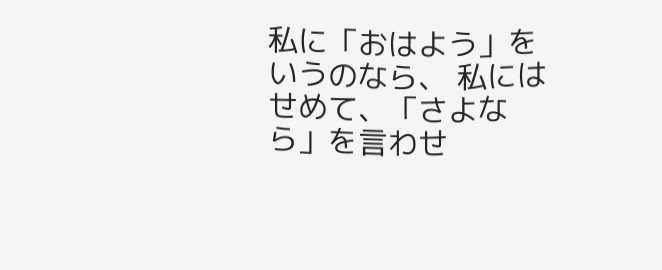私に「おはよう」をいうのなら、 私にはせめて、「さよなら」を言わせ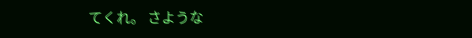てくれ。 さような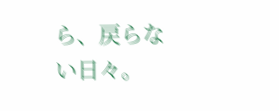ら、戻らない日々。